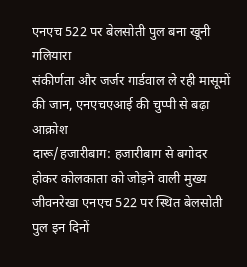एनएच 522 पर बेलसोती पुल बना खूनी गलियारा
संकीर्णता और जर्जर गार्डवाल ले रही मासूमों की जान, एनएचएआई की चुप्पी से बढ़ा आक्रोश
दारू/हजारीबाग: हजारीबाग से बगोदर होकर कोलकाता को जोड़ने वाली मुख्य जीवनरेखा एनएच 522 पर स्थित बेलसोती पुल इन दिनों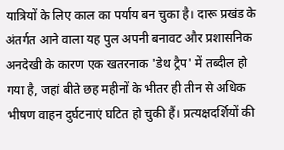यात्रियों के लिए काल का पर्याय बन चुका है। दारू प्रखंड के अंतर्गत आने वाला यह पुल अपनी बनावट और प्रशासनिक अनदेखी के कारण एक खतरनाक 'डेथ ट्रैप' में तब्दील हो गया है, जहां बीते छह महीनों के भीतर ही तीन से अधिक भीषण वाहन दुर्घटनाएं घटित हो चुकी हैं। प्रत्यक्षदर्शियों की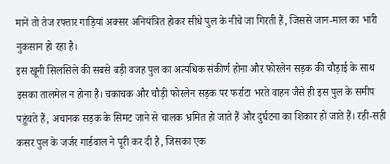मानें तो तेज रफ्तार गाड़ियां अक्सर अनियंत्रित होकर सीधे पुल के नीचे जा गिरती हैं, जिससे जान-माल का भारी नुकसान हो रहा है।
इस खूनी सिलसिले की सबसे बड़ी वजह पुल का अत्यधिक संकीर्ण होना और फोरलेन सड़क की चौड़ाई के साथ इसका तालमेल न होना है। चकाचक और चौड़ी फोरलेन सड़क पर फर्राटा भरते वाहन जैसे ही इस पुल के समीप पहुंचते हैं, अचानक सड़क के सिमट जाने से चालक भ्रमित हो जाते हैं और दुर्घटना का शिकार हो जाते हैं। रही-सही कसर पुल के जर्जर गार्डवाल ने पूरी कर दी है, जिसका एक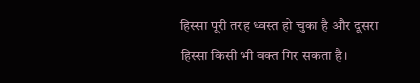हिस्सा पूरी तरह ध्वस्त हो चुका है और दूसरा हिस्सा किसी भी वक्त गिर सकता है।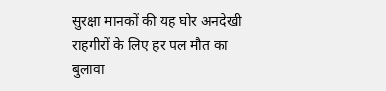सुरक्षा मानकों की यह घोर अनदेखी राहगीरों के लिए हर पल मौत का बुलावा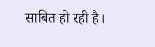साबित हो रही है।